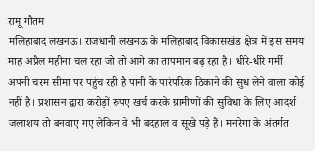रामू गौतम
मलिहाबाद लखनऊ। राजधानी लखनऊ के मलिहाबाद विकासखंड क्षेत्र में इस समय माह अप्रैल महीना चल रहा जो तो आगे का तापमान बढ़ रहा है। धीरे-धीरे गर्मी अपनी चरम सीमा पर पहुंच रही है पानी के पारंपरिक ठिकाने की सुध लेने वाला कोई नहीं है। प्रशासन द्वारा करोड़ों रुपए खर्च करके ग्रामीणों की सुविधा के लिए आदर्श जलाशय तो बनवाए गए लेकिन वे भी बदहाल व सूखे पड़े हैं। मनरेगा के अंतर्गत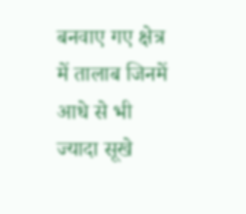बनवाए गए क्षेत्र में तालाब जिनमें आधे से भी ज्यादा सूखे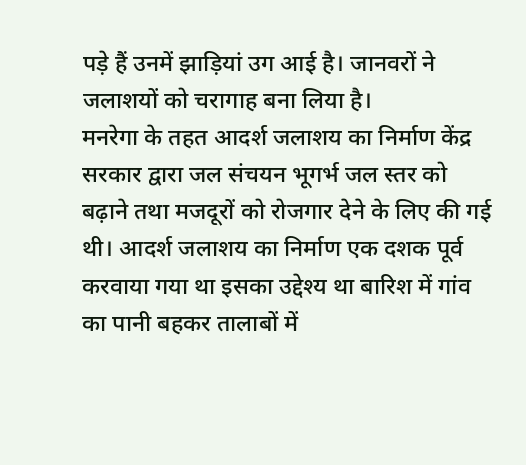पड़े हैं उनमें झाड़ियां उग आई है। जानवरों ने जलाशयों को चरागाह बना लिया है।
मनरेगा के तहत आदर्श जलाशय का निर्माण केंद्र सरकार द्वारा जल संचयन भूगर्भ जल स्तर को बढ़ाने तथा मजदूरों को रोजगार देने के लिए की गई थी। आदर्श जलाशय का निर्माण एक दशक पूर्व करवाया गया था इसका उद्देश्य था बारिश में गांव का पानी बहकर तालाबों में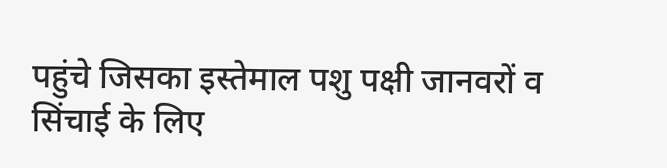पहुंचे जिसका इस्तेमाल पशु पक्षी जानवरों व सिंचाई के लिए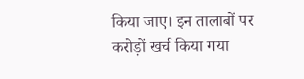किया जाए। इन तालाबों पर करोड़ों खर्च किया गया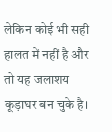लेकिन कोई भी सही हालत में नहीं है और तो यह जलाशय कूड़ाघर बन चुके है।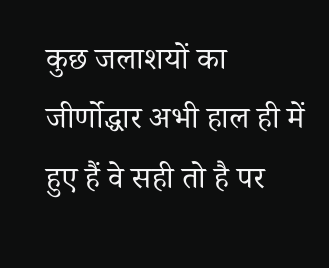कुछ जलाशयों का जीर्णोद्धार अभी हाल ही में हुए हैं वे सही तो है पर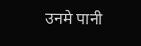उनमे पानी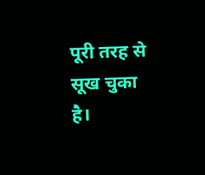पूरी तरह से सूख चुका है।